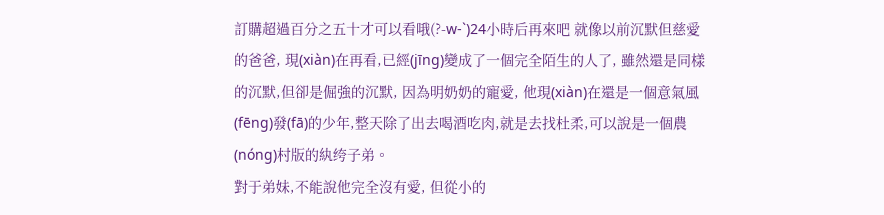訂購超過百分之五十才可以看哦(?-w-`)24小時后再來吧 就像以前沉默但慈愛的爸爸, 現(xiàn)在再看,已經(jīng)變成了一個完全陌生的人了, 雖然還是同樣的沉默,但卻是倔強的沉默, 因為明奶奶的寵愛, 他現(xiàn)在還是一個意氣風(fēng)發(fā)的少年,整天除了出去喝酒吃肉,就是去找杜柔,可以說是一個農(nóng)村版的紈绔子弟。
對于弟妹,不能說他完全沒有愛, 但從小的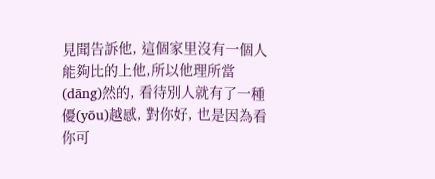見聞告訴他, 這個家里沒有一個人能夠比的上他,所以他理所當(dāng)然的, 看待別人就有了一種優(yōu)越感, 對你好, 也是因為看你可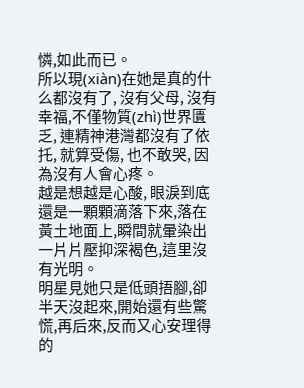憐,如此而已。
所以現(xiàn)在她是真的什么都沒有了, 沒有父母, 沒有幸福,不僅物質(zhì)世界匱乏, 連精神港灣都沒有了依托, 就算受傷, 也不敢哭, 因為沒有人會心疼。
越是想越是心酸, 眼淚到底還是一顆顆滴落下來,落在黃土地面上,瞬間就暈染出一片片壓抑深褐色,這里沒有光明。
明星見她只是低頭捂腳,卻半天沒起來,開始還有些驚慌,再后來,反而又心安理得的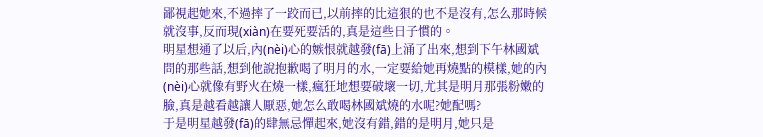鄙視起她來,不過摔了一跤而已,以前摔的比這狠的也不是沒有,怎么那時候就沒事,反而現(xiàn)在要死要活的,真是這些日子慣的。
明星想通了以后,內(nèi)心的嫉恨就越發(fā)上涌了出來,想到下午林國斌問的那些話,想到他說抱歉喝了明月的水,一定要給她再燒點的模樣,她的內(nèi)心就像有野火在燒一樣,瘋狂地想要破壞一切,尤其是明月那張粉嫩的臉,真是越看越讓人厭惡,她怎么敢喝林國斌燒的水呢?她配嗎?
于是明星越發(fā)的肆無忌憚起來,她沒有錯,錯的是明月,她只是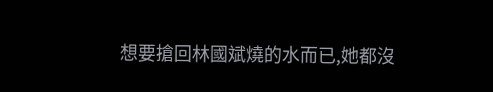想要搶回林國斌燒的水而已,她都沒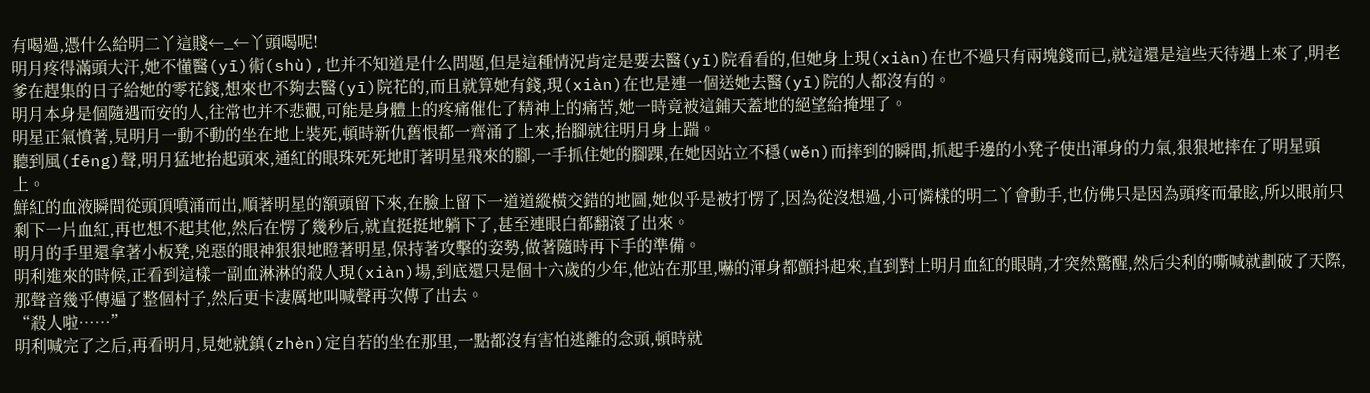有喝過,憑什么給明二丫這賤←_←丫頭喝呢!
明月疼得滿頭大汗,她不懂醫(yī)術(shù),也并不知道是什么問題,但是這種情況肯定是要去醫(yī)院看看的,但她身上現(xiàn)在也不過只有兩塊錢而已,就這還是這些天待遇上來了,明老爹在趕集的日子給她的零花錢,想來也不夠去醫(yī)院花的,而且就算她有錢,現(xiàn)在也是連一個送她去醫(yī)院的人都沒有的。
明月本身是個隨遇而安的人,往常也并不悲觀,可能是身體上的疼痛催化了精神上的痛苦,她一時竟被這鋪天蓋地的絕望給掩埋了。
明星正氣憤著,見明月一動不動的坐在地上裝死,頓時新仇舊恨都一齊涌了上來,抬腳就往明月身上踹。
聽到風(fēng)聲,明月猛地抬起頭來,通紅的眼珠死死地盯著明星飛來的腳,一手抓住她的腳踝,在她因站立不穩(wěn)而摔到的瞬間,抓起手邊的小凳子使出渾身的力氣,狠狠地摔在了明星頭上。
鮮紅的血液瞬間從頭頂噴涌而出,順著明星的額頭留下來,在臉上留下一道道縱橫交錯的地圖,她似乎是被打愣了,因為從沒想過,小可憐樣的明二丫會動手,也仿佛只是因為頭疼而暈眩,所以眼前只剩下一片血紅,再也想不起其他,然后在愣了幾秒后,就直挺挺地躺下了,甚至連眼白都翻滾了出來。
明月的手里還拿著小板凳,兇惡的眼神狠狠地瞪著明星,保持著攻擊的姿勢,做著隨時再下手的準備。
明利進來的時候,正看到這樣一副血淋淋的殺人現(xiàn)場,到底還只是個十六歲的少年,他站在那里,嚇的渾身都顫抖起來,直到對上明月血紅的眼睛,才突然驚醒,然后尖利的嘶喊就劃破了天際,那聲音幾乎傳遍了整個村子,然后更卡凄厲地叫喊聲再次傳了出去。
“殺人啦……”
明利喊完了之后,再看明月,見她就鎮(zhèn)定自若的坐在那里,一點都沒有害怕逃離的念頭,頓時就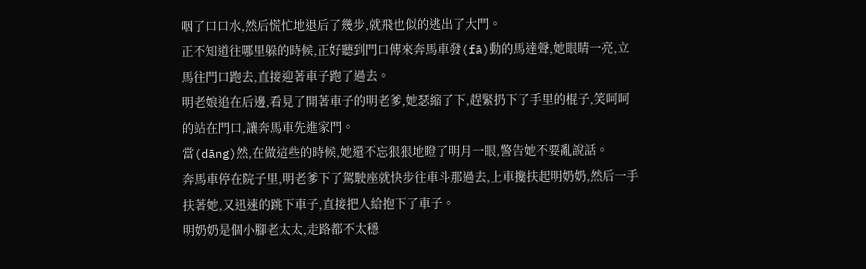咽了口口水,然后慌忙地退后了幾步,就飛也似的逃出了大門。
正不知道往哪里躲的時候,正好聽到門口傳來奔馬車發(fā)動的馬達聲,她眼睛一亮,立馬往門口跑去,直接迎著車子跑了過去。
明老娘追在后邊,看見了開著車子的明老爹,她瑟縮了下,趕緊扔下了手里的棍子,笑呵呵的站在門口,讓奔馬車先進家門。
當(dāng)然,在做這些的時候,她還不忘狠狠地瞪了明月一眼,警告她不要亂說話。
奔馬車停在院子里,明老爹下了駕駛座就快步往車斗那過去,上車攙扶起明奶奶,然后一手扶著她,又迅速的跳下車子,直接把人給抱下了車子。
明奶奶是個小腳老太太,走路都不太穩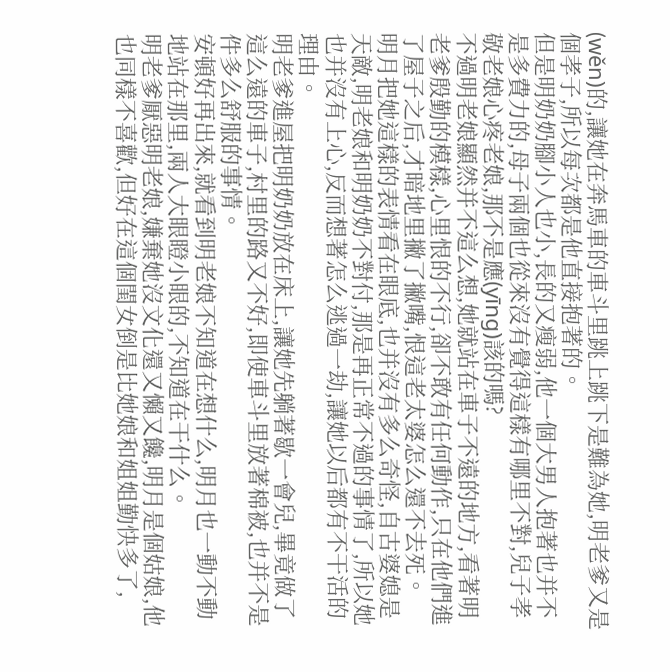(wěn)的,讓她在奔馬車的車斗里跳上跳下是難為她,明老爹又是個孝子,所以每次都是他直接抱著的。
但是明奶奶腳小人也小,長的又瘦弱,他一個大男人抱著也并不是多費力的,母子兩個也從來沒有覺得這樣有哪里不對,兒子孝敬老娘心疼老娘,那不是應(yīng)該的嗎?
不過明老娘顯然并不這么想,她就站在車子不遠的地方,看著明老爹殷勤的模樣,心里恨的不行,卻不敢有任何動作,只在他們進了屋子之后,才暗地里撇了撇嘴,恨這老太婆怎么還不去死。
明月把她這樣的表情看在眼底,也并沒有多么奇怪,自古婆媳是天敵,明老娘和明奶奶不對付,那是再正常不過的事情了,所以她也并沒有上心,反而想著怎么逃過一劫,讓她以后都有不干活的理由。
明老爹進屋把明奶奶放在床上,讓她先躺著歇一會兒,畢竟做了這么遠的車子,村里的路又不好,即使車斗里放著棉被,也并不是件多么舒服的事情。
安頓好再出來,就看到明老娘不知道在想什么,明月也一動不動地站在那里,兩人大眼瞪小眼的,不知道在干什么。
明老爹厭惡明老娘,嫌棄她沒文化還又懶又饞,明月是個姑娘,他也同樣不喜歡,但好在這個閨女倒是比她娘和姐姐勤快多了,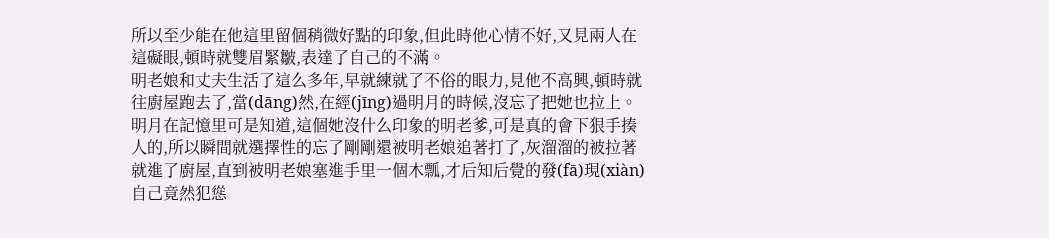所以至少能在他這里留個稍微好點的印象,但此時他心情不好,又見兩人在這礙眼,頓時就雙眉緊皺,表達了自己的不滿。
明老娘和丈夫生活了這么多年,早就練就了不俗的眼力,見他不高興,頓時就往廚屋跑去了,當(dāng)然,在經(jīng)過明月的時候,沒忘了把她也拉上。
明月在記憶里可是知道,這個她沒什么印象的明老爹,可是真的會下狠手揍人的,所以瞬間就選擇性的忘了剛剛還被明老娘追著打了,灰溜溜的被拉著就進了廚屋,直到被明老娘塞進手里一個木瓢,才后知后覺的發(fā)現(xiàn)自己竟然犯慫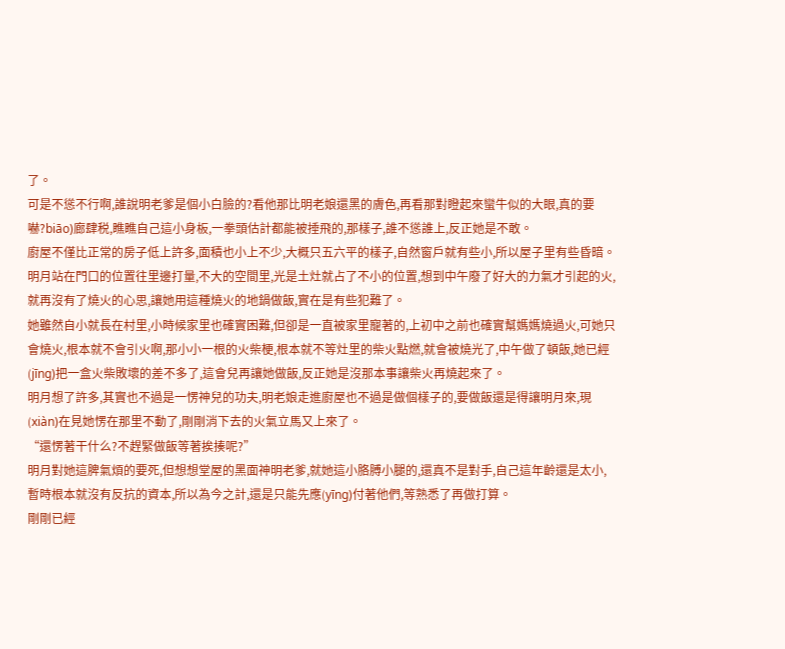了。
可是不慫不行啊,誰說明老爹是個小白臉的?看他那比明老娘還黑的膚色,再看那對瞪起來蠻牛似的大眼,真的要嚇?biāo)廊肆税,瞧瞧自己這小身板,一拳頭估計都能被捶飛的,那樣子,誰不慫誰上,反正她是不敢。
廚屋不僅比正常的房子低上許多,面積也小上不少,大概只五六平的樣子,自然窗戶就有些小,所以屋子里有些昏暗。
明月站在門口的位置往里邊打量,不大的空間里,光是土灶就占了不小的位置,想到中午廢了好大的力氣才引起的火,就再沒有了燒火的心思,讓她用這種燒火的地鍋做飯,實在是有些犯難了。
她雖然自小就長在村里,小時候家里也確實困難,但卻是一直被家里寵著的,上初中之前也確實幫媽媽燒過火,可她只會燒火,根本就不會引火啊,那小小一根的火柴梗,根本就不等灶里的柴火點燃,就會被燒光了,中午做了頓飯,她已經(jīng)把一盒火柴敗壞的差不多了,這會兒再讓她做飯,反正她是沒那本事讓柴火再燒起來了。
明月想了許多,其實也不過是一愣神兒的功夫,明老娘走進廚屋也不過是做個樣子的,要做飯還是得讓明月來,現(xiàn)在見她愣在那里不動了,剛剛消下去的火氣立馬又上來了。
“還愣著干什么?不趕緊做飯等著挨揍呢?”
明月對她這脾氣煩的要死,但想想堂屋的黑面神明老爹,就她這小胳膊小腿的,還真不是對手,自己這年齡還是太小,暫時根本就沒有反抗的資本,所以為今之計,還是只能先應(yīng)付著他們,等熟悉了再做打算。
剛剛已經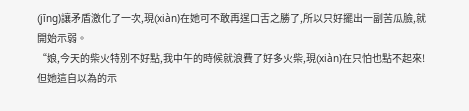(jīng)讓矛盾激化了一次,現(xiàn)在她可不敢再逞口舌之勝了,所以只好擺出一副苦瓜臉,就開始示弱。
“娘,今天的柴火特別不好點,我中午的時候就浪費了好多火柴,現(xiàn)在只怕也點不起來!
但她這自以為的示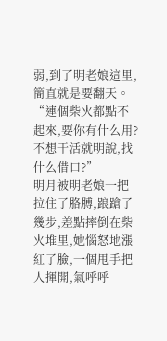弱,到了明老娘這里,簡直就是要翻天。
“連個柴火都點不起來,要你有什么用?不想干活就明說,找什么借口?”
明月被明老娘一把拉住了胳膊,踉蹌了幾步,差點摔倒在柴火堆里,她惱怒地漲紅了臉,一個甩手把人揮開,氣呼呼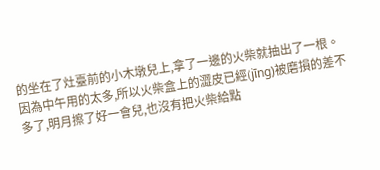的坐在了灶臺前的小木墩兒上,拿了一邊的火柴就抽出了一根。
因為中午用的太多,所以火柴盒上的澀皮已經(jīng)被磨損的差不多了,明月擦了好一會兒,也沒有把火柴給點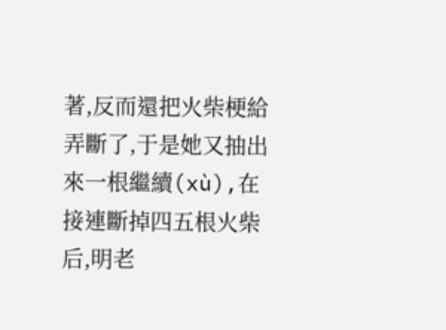著,反而還把火柴梗給弄斷了,于是她又抽出來一根繼續(xù),在接連斷掉四五根火柴后,明老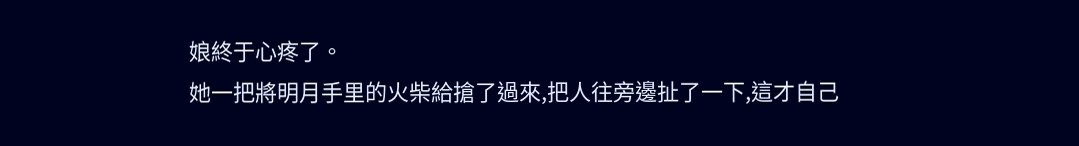娘終于心疼了。
她一把將明月手里的火柴給搶了過來,把人往旁邊扯了一下,這才自己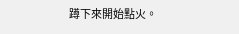蹲下來開始點火。